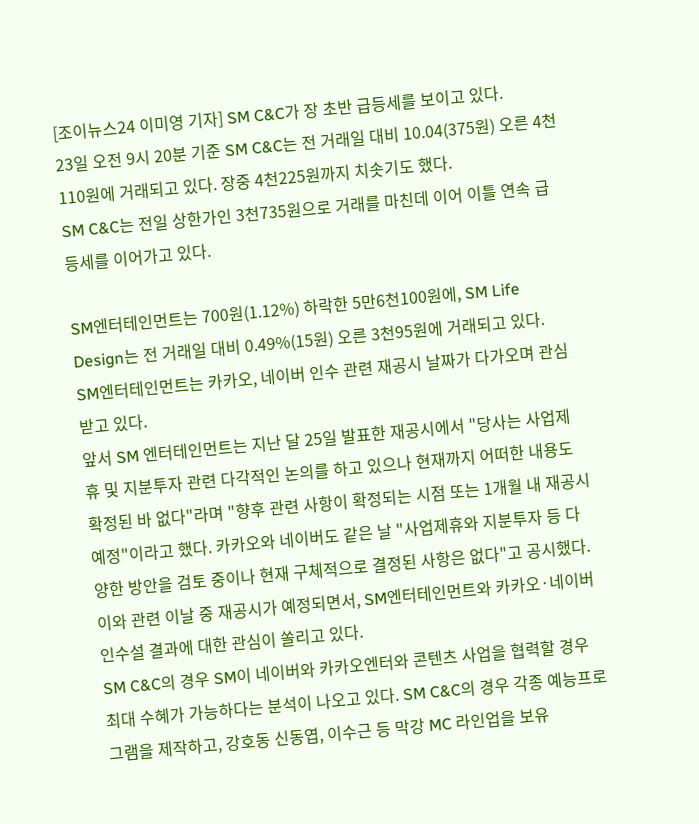[조이뉴스24 이미영 기자] SM C&C가 장 초반 급등세를 보이고 있다.
23일 오전 9시 20분 기준 SM C&C는 전 거래일 대비 10.04(375원) 오른 4천110원에 거래되고 있다. 장중 4천225원까지 치솟기도 했다.
SM C&C는 전일 상한가인 3천735원으로 거래를 마친데 이어 이틀 연속 급등세를 이어가고 있다.

SM엔터테인먼트는 700원(1.12%) 하락한 5만6천100원에, SM Life Design는 전 거래일 대비 0.49%(15원) 오른 3천95원에 거래되고 있다.
SM엔터테인먼트는 카카오, 네이버 인수 관련 재공시 날짜가 다가오며 관심받고 있다.
앞서 SM 엔터테인먼트는 지난 달 25일 발표한 재공시에서 "당사는 사업제휴 및 지분투자 관련 다각적인 논의를 하고 있으나 현재까지 어떠한 내용도 확정된 바 없다"라며 "향후 관련 사항이 확정되는 시점 또는 1개월 내 재공시 예정"이라고 했다. 카카오와 네이버도 같은 날 "사업제휴와 지분투자 등 다양한 방안을 검토 중이나 현재 구체적으로 결정된 사항은 없다"고 공시했다.
이와 관련 이날 중 재공시가 예정되면서, SM엔터테인먼트와 카카오·네이버 인수설 결과에 대한 관심이 쏠리고 있다.
SM C&C의 경우 SM이 네이버와 카카오엔터와 콘텐츠 사업을 협력할 경우 최대 수혜가 가능하다는 분석이 나오고 있다. SM C&C의 경우 각종 예능프로그램을 제작하고, 강호동 신동엽, 이수근 등 막강 MC 라인업을 보유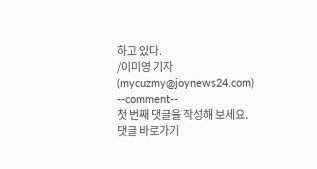하고 있다.
/이미영 기자(mycuzmy@joynews24.com)
--comment--
첫 번째 댓글을 작성해 보세요.
댓글 바로가기